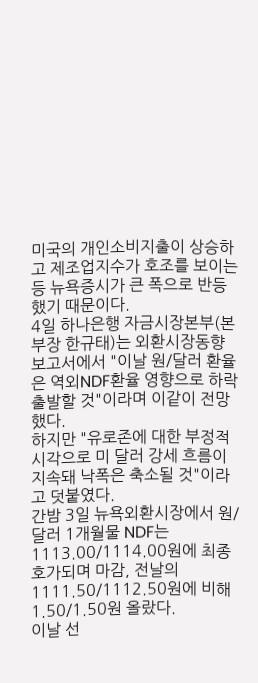미국의 개인소비지출이 상승하고 제조업지수가 호조를 보이는 등 뉴욕증시가 큰 폭으로 반등했기 때문이다.
4일 하나은행 자금시장본부(본부장 한규태)는 외환시장동향 보고서에서 "이날 원/달러 환율은 역외NDF환율 영향으로 하락 출발할 것"이라며 이같이 전망했다.
하지만 "유로존에 대한 부정적 시각으로 미 달러 강세 흐름이 지속돼 낙폭은 축소될 것"이라고 덧붙였다.
간밤 3일 뉴욕외환시장에서 원/달러 1개월물 NDF는 1113.00/1114.00원에 최종 호가되며 마감, 전날의 1111.50/1112.50원에 비해 1.50/1.50원 올랐다.
이날 선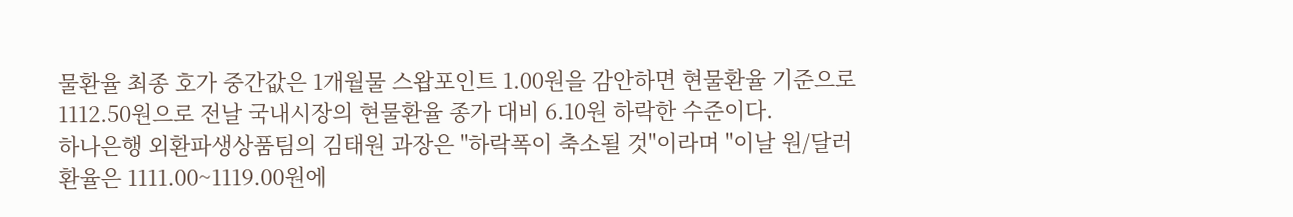물환율 최종 호가 중간값은 1개월물 스왑포인트 1.00원을 감안하면 현물환율 기준으로 1112.50원으로 전날 국내시장의 현물환율 종가 대비 6.10원 하락한 수준이다.
하나은행 외환파생상품팀의 김태원 과장은 "하락폭이 축소될 것"이라며 "이날 원/달러 환율은 1111.00~1119.00원에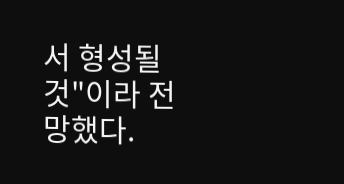서 형성될 것"이라 전망했다.